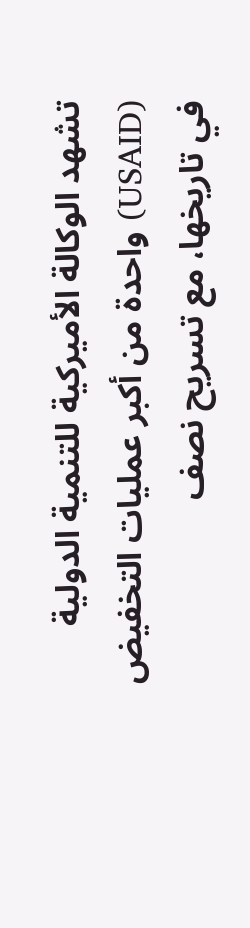تشهد الوكالة الأميركية للتنمية الدولية (USAID) واحدة من أكبر عمليات التخفيض في تاريخها، مع تسريح نصف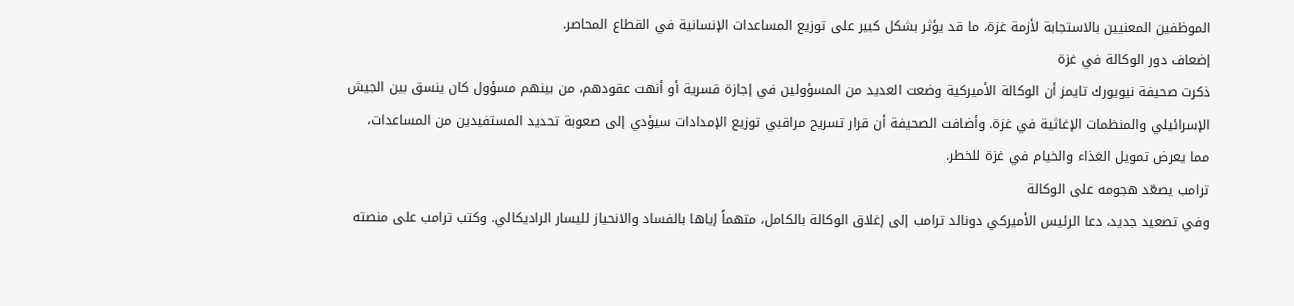الموظفين المعنيين بالاستجابة لأزمة غزة، ما قد يؤثر بشكل كبير على توزيع المساعدات الإنسانية في القطاع المحاصر.
إضعاف دور الوكالة في غزة
ذكرت صحيفة نيويورك تايمز أن الوكالة الأميركية وضعت العديد من المسؤولين في إجازة قسرية أو أنهت عقودهم، من بينهم مسؤول كان ينسق بين الجيش الإسرائيلي والمنظمات الإغاثية في غزة. وأضافت الصحيفة أن قرار تسريح مراقبي توزيع الإمدادات سيؤدي إلى صعوبة تحديد المستفيدين من المساعدات، مما يعرض تمويل الغذاء والخيام في غزة للخطر.
ترامب يصعّد هجومه على الوكالة
وفي تصعيد جديد، دعا الرئيس الأميركي دونالد ترامب إلى إغلاق الوكالة بالكامل، متهماً إياها بالفساد والانحياز لليسار الراديكالي. وكتب ترامب على منصته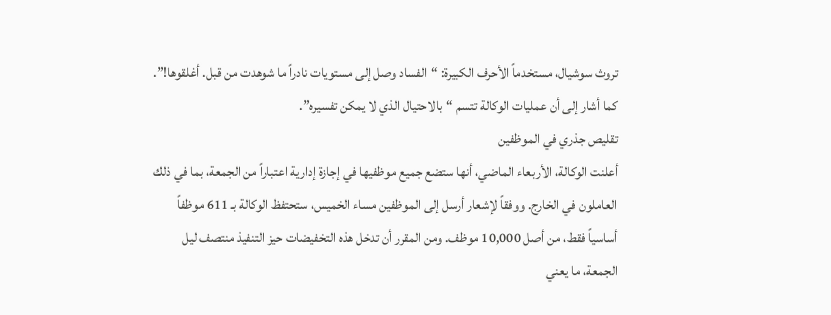تروث سوشيال، مستخدماً الأحرف الكبيرة: “الفساد وصل إلى مستويات نادراً ما شوهدت من قبل. أغلقوها!”. كما أشار إلى أن عمليات الوكالة تتسم “بالاحتيال الذي لا يمكن تفسيره”.
تقليص جذري في الموظفين
أعلنت الوكالة، الأربعاء الماضي، أنها ستضع جميع موظفيها في إجازة إدارية اعتباراً من الجمعة، بما في ذلك العاملون في الخارج. ووفقاً لإشعار أرسل إلى الموظفين مساء الخميس، ستحتفظ الوكالة بـ 611 موظفاً أساسياً فقط، من أصل 10,000 موظف. ومن المقرر أن تدخل هذه التخفيضات حيز التنفيذ منتصف ليل الجمعة، ما يعني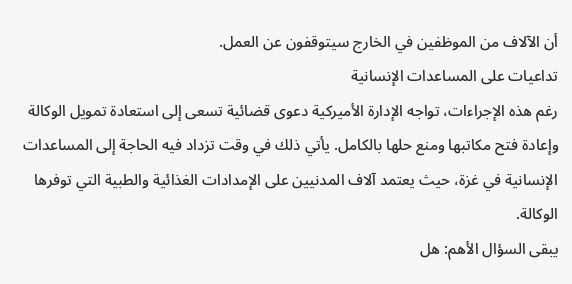أن الآلاف من الموظفين في الخارج سيتوقفون عن العمل.
تداعيات على المساعدات الإنسانية
رغم هذه الإجراءات، تواجه الإدارة الأميركية دعوى قضائية تسعى إلى استعادة تمويل الوكالة وإعادة فتح مكاتبها ومنع حلها بالكامل. يأتي ذلك في وقت تزداد فيه الحاجة إلى المساعدات الإنسانية في غزة، حيث يعتمد آلاف المدنيين على الإمدادات الغذائية والطبية التي توفرها الوكالة.
يبقى السؤال الأهم: هل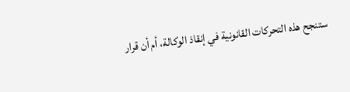ستنجح هذه التحركات القانونية في إنقاذ الوكالة، أم أن قرار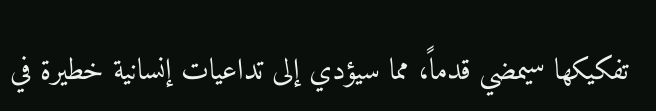تفكيكها سيمضي قدماً، مما سيؤدي إلى تداعيات إنسانية خطيرة في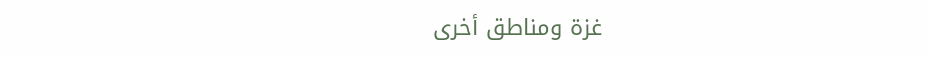غزة ومناطق أخرى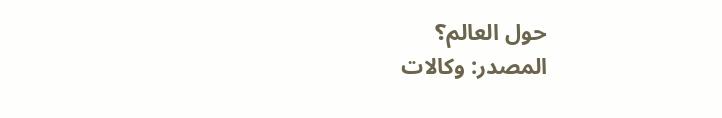حول العالم؟
المصدر: وكالات